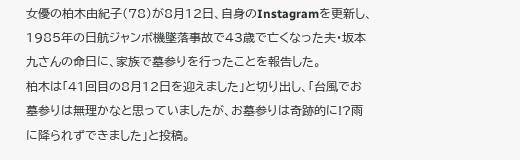女優の柏木由紀子(78)が8月12日、自身のInstagramを更新し、1985年の日航ジャンボ機墜落事故で43歳で亡くなった夫・坂本九さんの命日に、家族で墓参りを行ったことを報告した。
柏木は「41回目の8月12日を迎えました」と切り出し、「台風でお墓参りは無理かなと思っていましたが、お墓参りは奇跡的に!?雨に降られずできました」と投稿。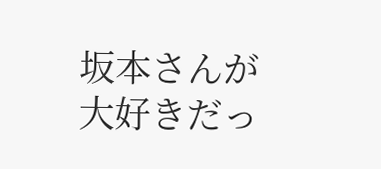坂本さんが大好きだっ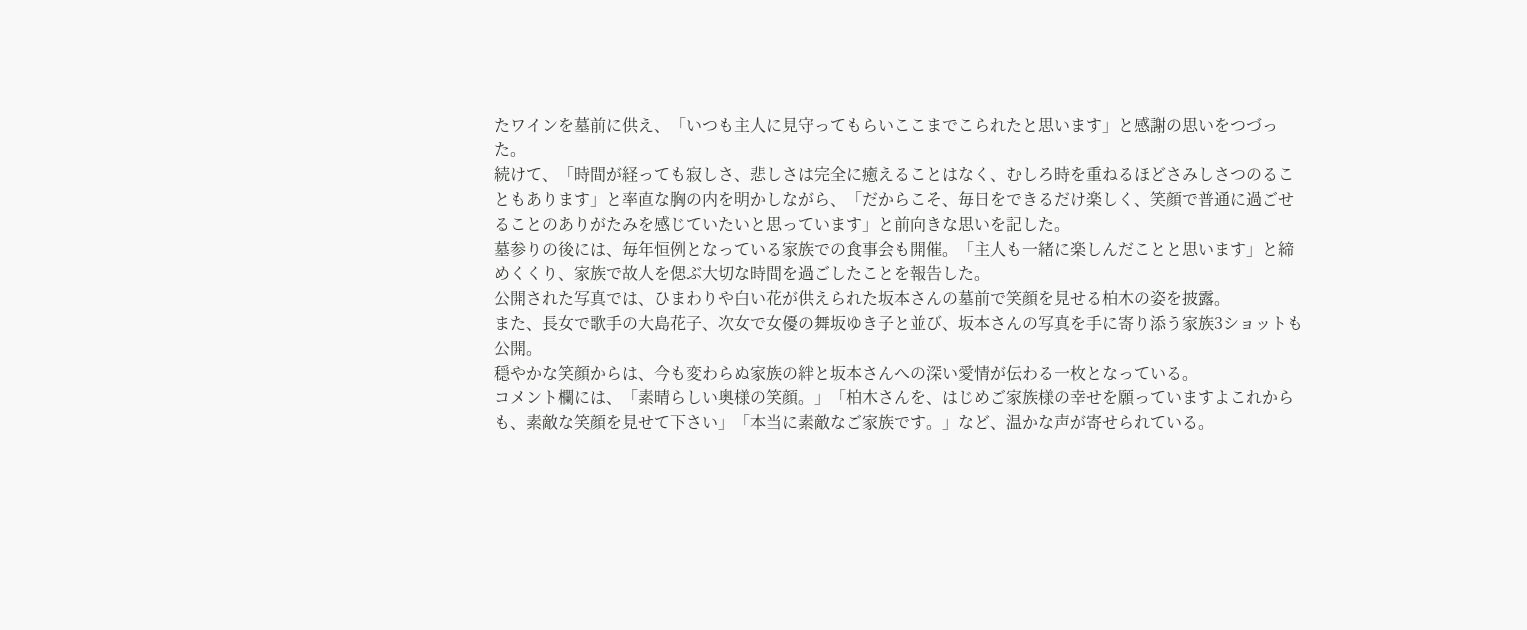たワインを墓前に供え、「いつも主人に見守ってもらいここまでこられたと思います」と感謝の思いをつづった。
続けて、「時間が経っても寂しさ、悲しさは完全に癒えることはなく、むしろ時を重ねるほどさみしさつのることもあります」と率直な胸の内を明かしながら、「だからこそ、毎日をできるだけ楽しく、笑顔で普通に過ごせることのありがたみを感じていたいと思っています」と前向きな思いを記した。
墓参りの後には、毎年恒例となっている家族での食事会も開催。「主人も一緒に楽しんだことと思います」と締めくくり、家族で故人を偲ぶ大切な時間を過ごしたことを報告した。
公開された写真では、ひまわりや白い花が供えられた坂本さんの墓前で笑顔を見せる柏木の姿を披露。
また、長女で歌手の大島花子、次女で女優の舞坂ゆき子と並び、坂本さんの写真を手に寄り添う家族3ショットも公開。
穏やかな笑顔からは、今も変わらぬ家族の絆と坂本さんへの深い愛情が伝わる一枚となっている。
コメント欄には、「素晴らしい奥様の笑顔。」「柏木さんを、はじめご家族様の幸せを願っていますよこれからも、素敵な笑顔を見せて下さい」「本当に素敵なご家族です。」など、温かな声が寄せられている。